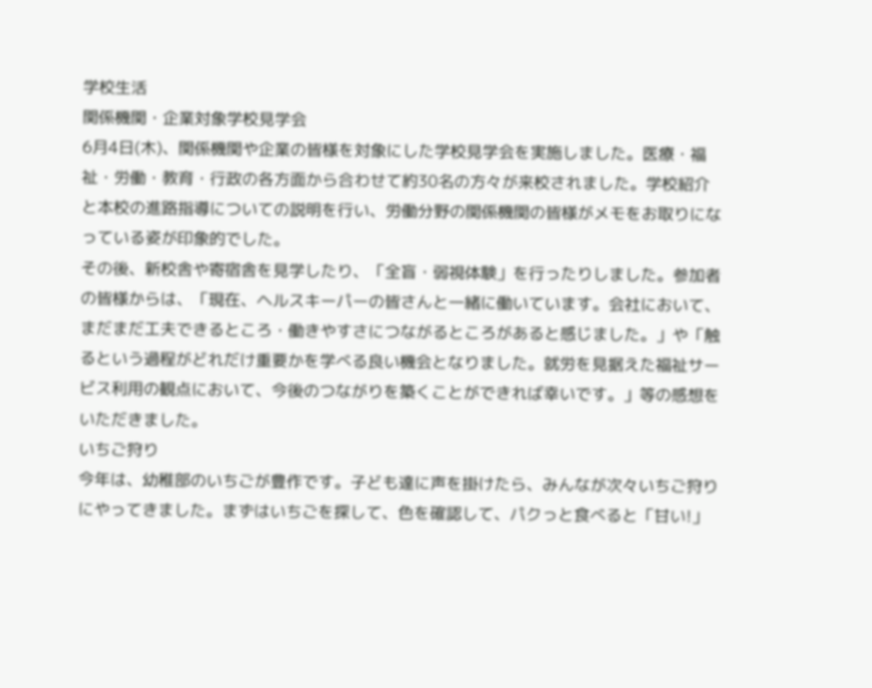学校生活
関係機関・企業対象学校見学会
6月4日(木)、関係機関や企業の皆様を対象にした学校見学会を実施しました。医療・福祉・労働・教育・行政の各方面から合わせて約30名の方々が来校されました。学校紹介と本校の進路指導についての説明を行い、労働分野の関係機関の皆様がメモをお取りになっている姿が印象的でした。
その後、新校舎や寄宿舎を見学したり、「全盲・弱視体験」を行ったりしました。参加者の皆様からは、「現在、ヘルスキーパーの皆さんと一緒に働いています。会社において、まだまだ工夫できるところ・働きやすさにつながるところがあると感じました。」や「触るという過程がどれだけ重要かを学べる良い機会となりました。就労を見据えた福祉サービス利用の観点において、今後のつながりを築くことができれば幸いです。」等の感想をいただきました。
いちご狩り
今年は、幼稚部のいちごが豊作です。子ども達に声を掛けたら、みんなが次々いちご狩りにやってきました。まずはいちごを探して、色を確認して、パクっと食べると「甘い!」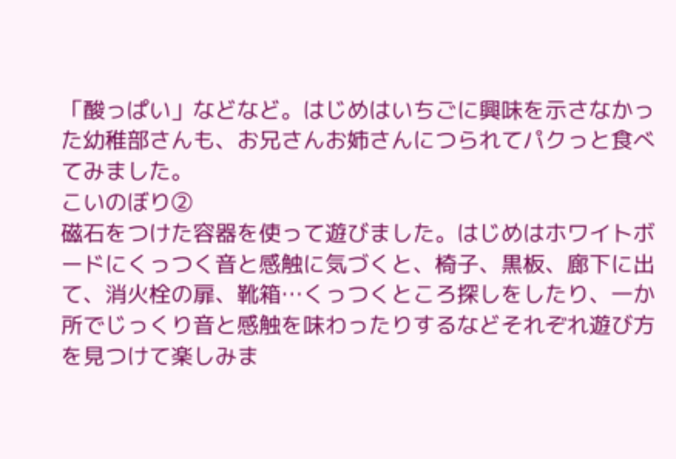「酸っぱい」などなど。はじめはいちごに興味を示さなかった幼稚部さんも、お兄さんお姉さんにつられてパクっと食べてみました。
こいのぼり②
磁石をつけた容器を使って遊びました。はじめはホワイトボードにくっつく音と感触に気づくと、椅子、黒板、廊下に出て、消火栓の扉、靴箱…くっつくところ探しをしたり、一か所でじっくり音と感触を味わったりするなどそれぞれ遊び方を見つけて楽しみま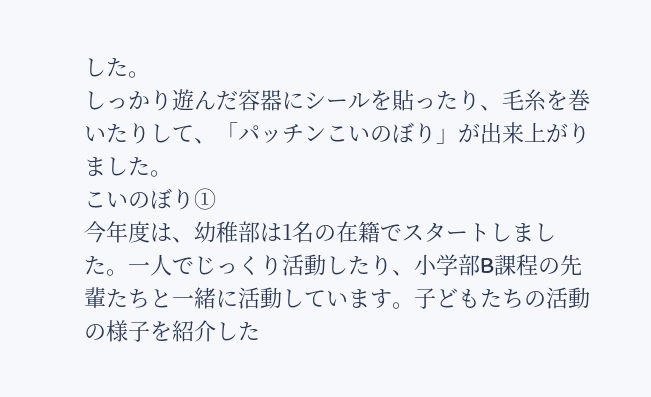した。
しっかり遊んだ容器にシールを貼ったり、毛糸を巻いたりして、「パッチンこいのぼり」が出来上がりました。
こいのぼり①
今年度は、幼稚部は1名の在籍でスタートしました。一人でじっくり活動したり、小学部B課程の先輩たちと一緒に活動しています。子どもたちの活動の様子を紹介した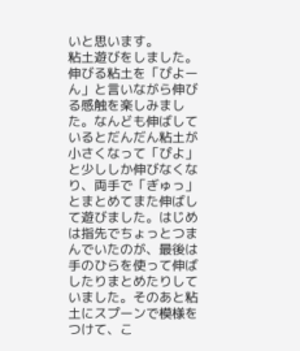いと思います。
粘土遊びをしました。伸びる粘土を「ぴよーん」と言いながら伸びる感触を楽しみました。なんども伸ばしているとだんだん粘土が小さくなって「ぴよ」と少ししか伸びなくなり、両手で「ぎゅっ」とまとめてまた伸ばして遊びました。はじめは指先でちょっとつまんでいたのが、最後は手のひらを使って伸ばしたりまとめたりしていました。そのあと粘土にスプーンで模様をつけて、こ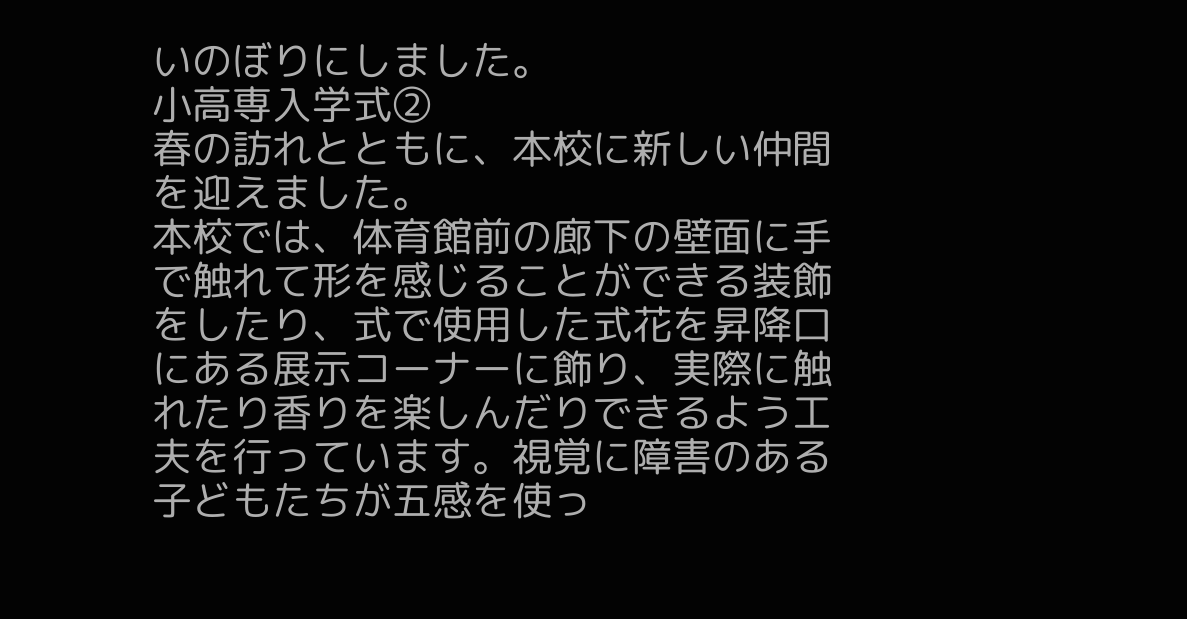いのぼりにしました。
小高専入学式②
春の訪れとともに、本校に新しい仲間を迎えました。
本校では、体育館前の廊下の壁面に手で触れて形を感じることができる装飾をしたり、式で使用した式花を昇降口にある展示コーナーに飾り、実際に触れたり香りを楽しんだりできるよう工夫を行っています。視覚に障害のある子どもたちが五感を使っ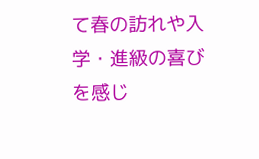て春の訪れや入学・進級の喜びを感じ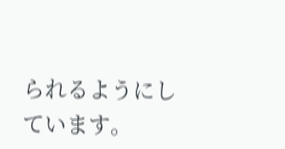られるようにしています。